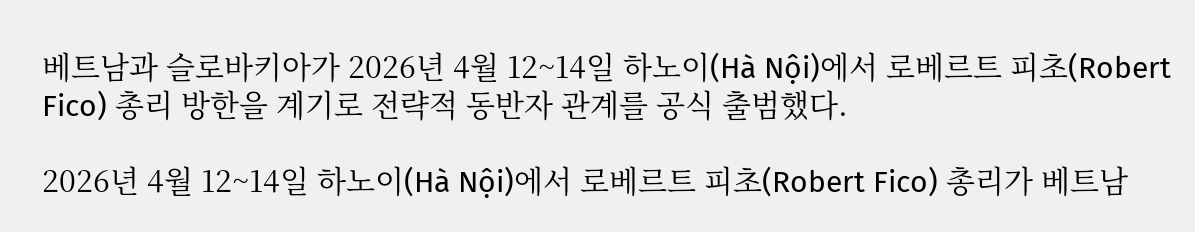베트남과 슬로바키아가 2026년 4월 12~14일 하노이(Hà Nội)에서 로베르트 피초(Robert Fico) 총리 방한을 계기로 전략적 동반자 관계를 공식 출범했다.

2026년 4월 12~14일 하노이(Hà Nội)에서 로베르트 피초(Robert Fico) 총리가 베트남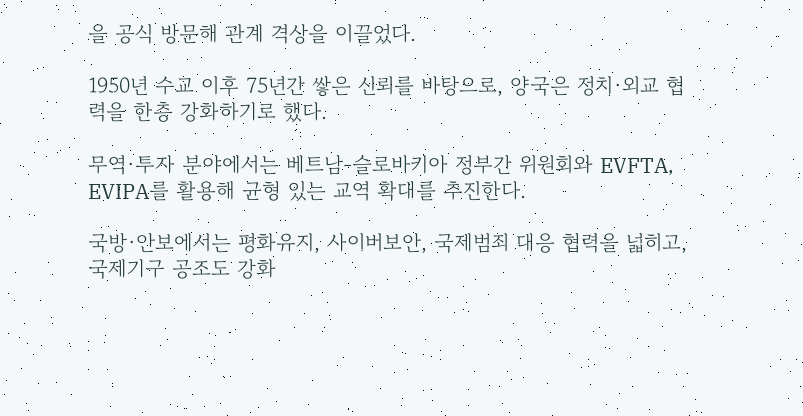을 공식 방문해 관계 격상을 이끌었다.

1950년 수교 이후 75년간 쌓은 신뢰를 바탕으로, 양국은 정치·외교 협력을 한층 강화하기로 했다.

무역·투자 분야에서는 베트남-슬로바키아 정부간 위원회와 EVFTA, EVIPA를 활용해 균형 있는 교역 확대를 추진한다.

국방·안보에서는 평화유지, 사이버보안, 국제범죄 대응 협력을 넓히고, 국제기구 공조도 강화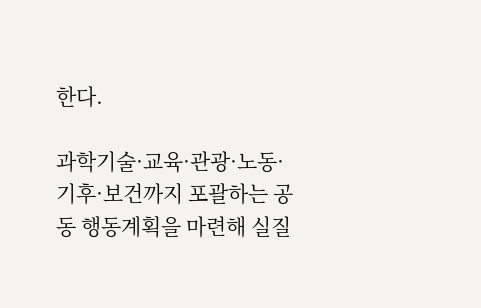한다.

과학기술·교육·관광·노동·기후·보건까지 포괄하는 공동 행동계획을 마련해 실질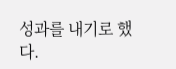성과를 내기로 했다.